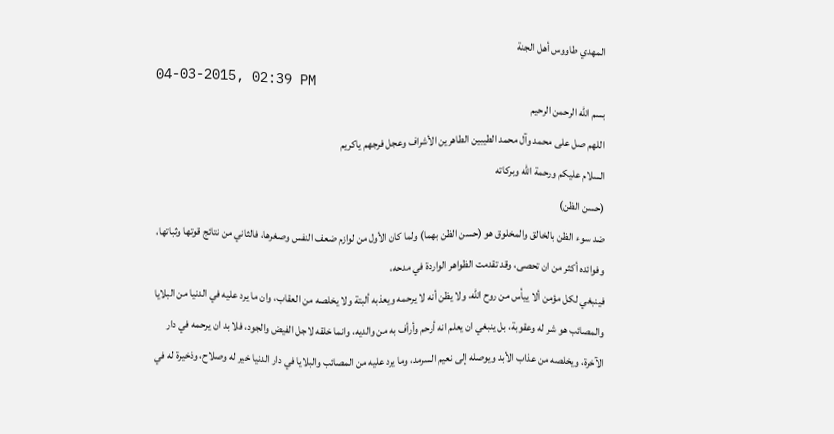المهدي طاووس أهل الجنة
04-03-2015, 02:39 PM
بسم الله الرحمن الرحيم
اللهم صل على محمد وآل محمد الطيبين الطاهرين الأشراف وعجل فرجهم ياكريم
السلام عليكم ورحمة الله وبركاته
(حسن الظن)
ضد سوء الظن بالخالق والمخلوق هو (حسن الظن بهما) ولما كان الأول من لوازم ضعف النفس وصغرها، فالثاني من نتائج قوتها وثباتها، وفوائده أكثر من ان تحصى، وقد تقدمت الظواهر الواردة في مدحه،
فينبغي لكل مؤمن ألا ييأس من روح الله، ولا يظن أنه لا يرحمه ويعذبه ألبتة ولا يخلصه من العقاب، وان ما يرد عليه في الدنيا من البلايا والمصائب هو شر له وعقوبة، بل ينبغي ان يعلم انه أرحم وأرأف به من والديه، وانما خلقه لاجل الفيض والجود، فلا بد ان يرحمه في دار الآخرة، ويخلصه من عذاب الأبد ويوصله إلى نعيم السرمد، وما يرد عليه من المصائب والبلايا في دار الدنيا خير له وصلاح، وذخيرة له في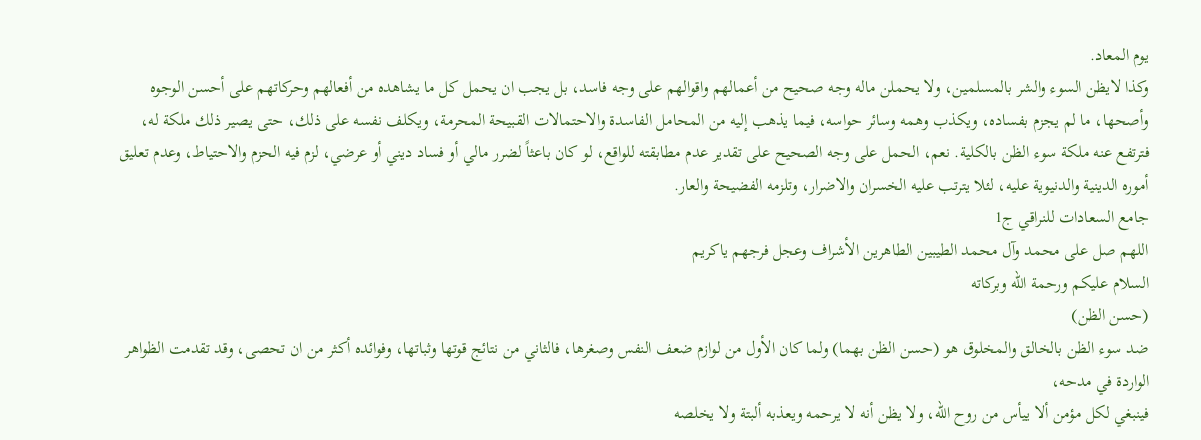يوم المعاد.
وكذا لايظن السوء والشر بالمسلمين، ولا يحملن ماله وجه صحيح من أعمالهم واقوالهم على وجه فاسد، بل يجب ان يحمل كل ما يشاهده من أفعالهم وحركاتهم على أحسن الوجوه وأصحها، ما لم يجزم بفساده، ويكذب وهمه وسائر حواسه، فيما يذهب إليه من المحامل الفاسدة والاحتمالات القبيحة المحرمة، ويكلف نفسه على ذلك، حتى يصير ذلك ملكة له، فترتفع عنه ملكة سوء الظن بالكلية. نعم، الحمل على وجه الصحيح على تقدير عدم مطابقته للواقع، لو كان باعثاً لضرر مالي أو فساد ديني أو عرضي، لزم فيه الحزم والاحتياط، وعدم تعليق أموره الدينية والدنيوية عليه، لئلا يترتب عليه الخسران والاضرار، وتلزمه الفضيحة والعار.
جامع السعادات للنراقي ج1
اللهم صل على محمد وآل محمد الطيبين الطاهرين الأشراف وعجل فرجهم ياكريم
السلام عليكم ورحمة الله وبركاته
(حسن الظن)
ضد سوء الظن بالخالق والمخلوق هو (حسن الظن بهما) ولما كان الأول من لوازم ضعف النفس وصغرها، فالثاني من نتائج قوتها وثباتها، وفوائده أكثر من ان تحصى، وقد تقدمت الظواهر الواردة في مدحه،
فينبغي لكل مؤمن ألا ييأس من روح الله، ولا يظن أنه لا يرحمه ويعذبه ألبتة ولا يخلصه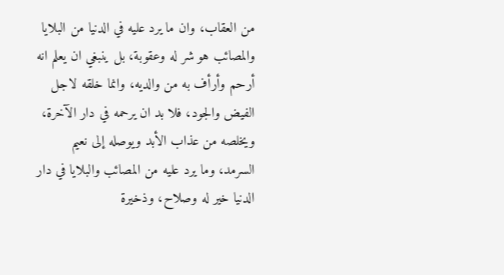من العقاب، وان ما يرد عليه في الدنيا من البلايا والمصائب هو شر له وعقوبة، بل ينبغي ان يعلم انه أرحم وأرأف به من والديه، وانما خلقه لاجل الفيض والجود، فلا بد ان يرحمه في دار الآخرة، ويخلصه من عذاب الأبد ويوصله إلى نعيم السرمد، وما يرد عليه من المصائب والبلايا في دار الدنيا خير له وصلاح، وذخيرة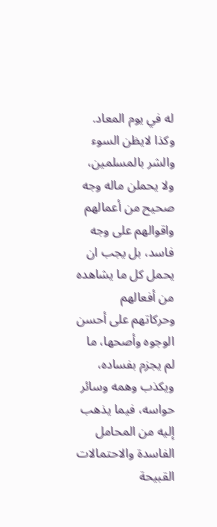له في يوم المعاد.
وكذا لايظن السوء والشر بالمسلمين، ولا يحملن ماله وجه صحيح من أعمالهم واقوالهم على وجه فاسد، بل يجب ان يحمل كل ما يشاهده من أفعالهم وحركاتهم على أحسن الوجوه وأصحها، ما لم يجزم بفساده، ويكذب وهمه وسائر حواسه، فيما يذهب إليه من المحامل الفاسدة والاحتمالات القبيحة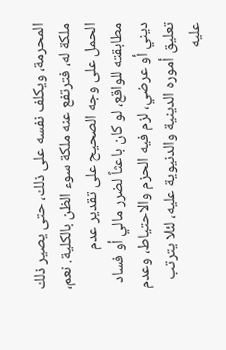المحرمة، ويكلف نفسه على ذلك، حتى يصير ذلك ملكة له، فترتفع عنه ملكة سوء الظن بالكلية. نعم، الحمل على وجه الصحيح على تقدير عدم مطابقته للواقع، لو كان باعثاً لضرر مالي أو فساد ديني أو عرضي، لزم فيه الحزم والاحتياط، وعدم تعليق أموره الدينية والدنيوية عليه، لئلا يترتب عليه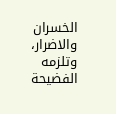الخسران والاضرار، وتلزمه الفضيحة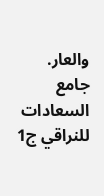والعار.
جامع السعادات للنراقي ج1